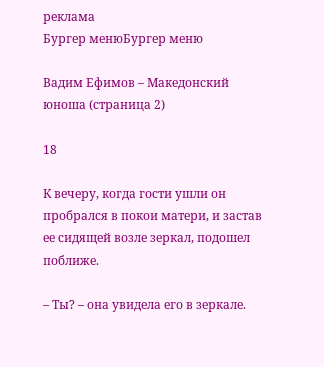реклама
Бургер менюБургер меню

Вадим Ефимов – Македонский юноша (страница 2)

18

К вечеру, когда гости ушли он пробрался в покои матери, и застав ее сидящей возле зеркал, подошел поближе.

– Ты? – она увидела его в зеркале.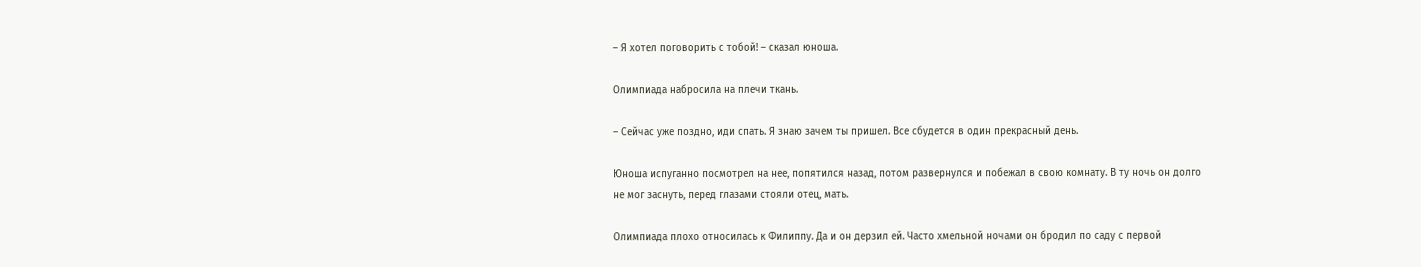– Я хотел поговорить с тобой! – сказал юноша.

Олимпиада набросила на плечи ткань.

– Сейчас уже поздно, иди спать. Я знаю зачем ты пришел. Все сбудется в один прекрасный день.

Юноша испуганно посмотрел на нее, попятился назад, потом развернулся и побежал в свою комнату. В ту ночь он долго не мог заснуть, перед глазами стояли отец, мать.

Олимпиада плохо относилась к Филиппу. Да и он дерзил ей. Часто хмельной ночами он бродил по саду с первой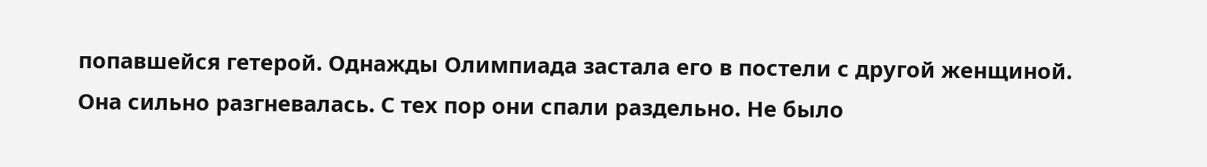попавшейся гетерой. Однажды Олимпиада застала его в постели с другой женщиной. Она сильно разгневалась. С тех пор они спали раздельно. Не было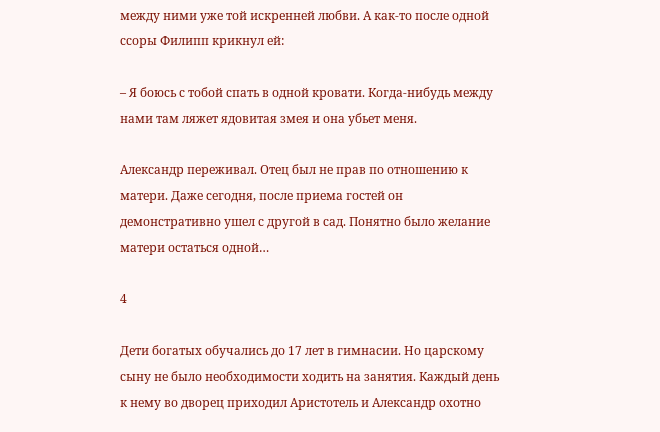между ними уже той искренней любви. А как-то после одной ссоры Филипп крикнул ей:

– Я боюсь с тобой спать в одной кровати. Когда-нибудь между нами там ляжет ядовитая змея и она убьет меня.

Александр переживал. Отец был не прав по отношению к матери. Даже сегодня, после приема гостей он демонстративно ушел с другой в сад. Понятно было желание матери остаться одной…

4

Дети богатых обучались до 17 лет в гимнасии. Но царскому сыну не было необходимости ходить на занятия. Каждый день к нему во дворец приходил Аристотель и Александр охотно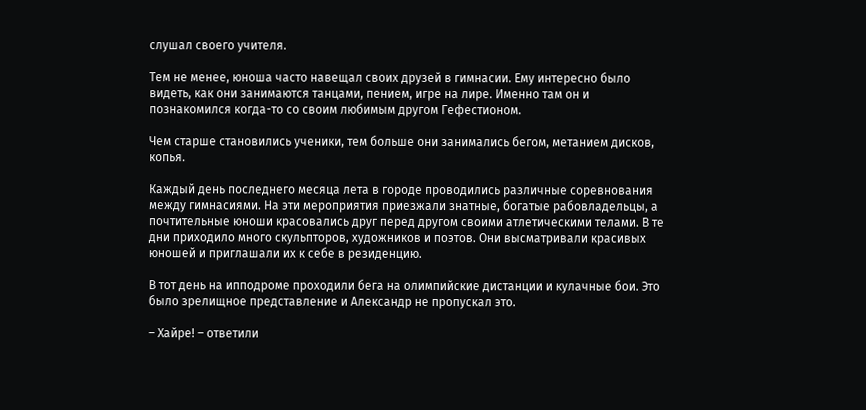слушал своего учителя.

Тем не менее, юноша часто навещал своих друзей в гимнасии. Ему интересно было видеть, как они занимаются танцами, пением, игре на лире. Именно там он и познакомился когда-то со своим любимым другом Гефестионом.

Чем старше становились ученики, тем больше они занимались бегом, метанием дисков, копья.

Каждый день последнего месяца лета в городе проводились различные соревнования между гимнасиями. На эти мероприятия приезжали знатные, богатые рабовладельцы, а почтительные юноши красовались друг перед другом своими атлетическими телами. В те дни приходило много скульпторов, художников и поэтов. Они высматривали красивых юношей и приглашали их к себе в резиденцию.

В тот день на ипподроме проходили бега на олимпийские дистанции и кулачные бои. Это было зрелищное представление и Александр не пропускал это.

– Хайре! – ответили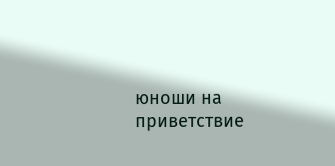юноши на приветствие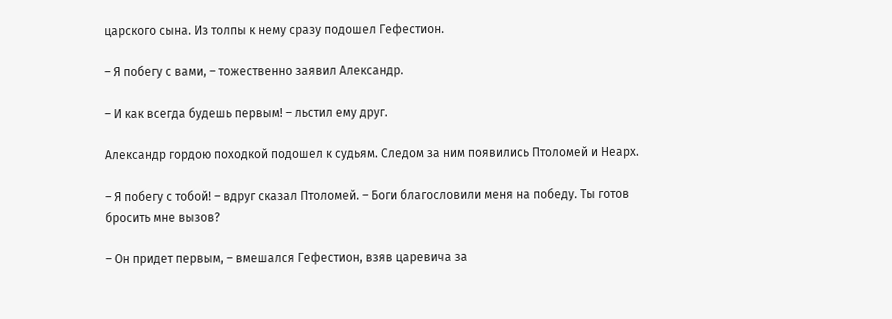царского сына. Из толпы к нему сразу подошел Гефестион.

– Я побегу с вами, – тожественно заявил Александр.

– И как всегда будешь первым! – льстил ему друг.

Александр гордою походкой подошел к судьям. Следом за ним появились Птоломей и Неарх.

– Я побегу с тобой! – вдруг сказал Птоломей. – Боги благословили меня на победу. Ты готов бросить мне вызов?

– Он придет первым, – вмешался Гефестион, взяв царевича за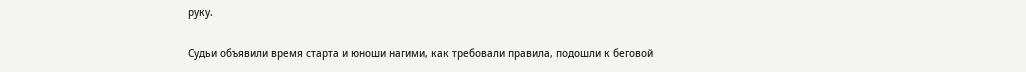руку.

Судьи объявили время старта и юноши нагими, как требовали правила, подошли к беговой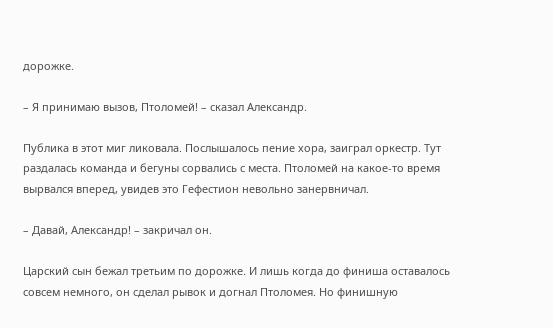дорожке.

– Я принимаю вызов, Птоломей! – сказал Александр.

Публика в этот миг ликовала. Послышалось пение хора, заиграл оркестр. Тут раздалась команда и бегуны сорвались с места. Птоломей на какое-то время вырвался вперед, увидев это Гефестион невольно занервничал.

– Давай, Александр! – закричал он.

Царский сын бежал третьим по дорожке. И лишь когда до финиша оставалось совсем немного, он сделал рывок и догнал Птоломея. Но финишную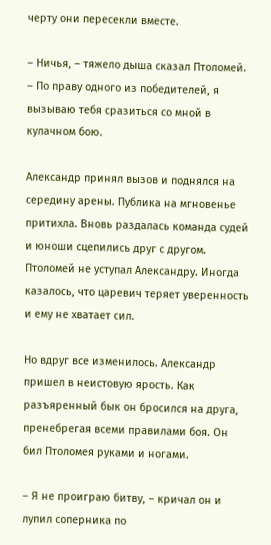черту они пересекли вместе.

– Ничья, – тяжело дыша сказал Птоломей. – По праву одного из победителей, я вызываю тебя сразиться со мной в кулачном бою.

Александр принял вызов и поднялся на середину арены. Публика на мгновенье притихла. Вновь раздалась команда судей и юноши сцепились друг с другом. Птоломей не уступал Александру. Иногда казалось, что царевич теряет уверенность и ему не хватает сил.

Но вдруг все изменилось. Александр пришел в неистовую ярость. Как разъяренный бык он бросился на друга, пренебрегая всеми правилами боя. Он бил Птоломея руками и ногами.

– Я не проиграю битву, – кричал он и лупил соперника по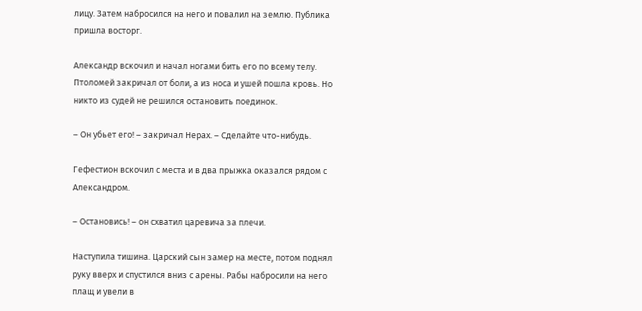лицу. Затем набросился на него и повалил на землю. Публика пришла восторг.

Александр вскочил и начал ногами бить его по всему телу. Птоломей закричал от боли, а из носа и ушей пошла кровь. Но никто из судей не решился остановить поединок.

– Он убьет его! – закричал Нерах. – Сделайте что-нибудь.

Гефестион вскочил с места и в два прыжка оказался рядом с Александром.

– Остановись! – он схватил царевича за плечи.

Наступила тишина. Царский сын замер на месте, потом поднял руку вверх и спустился вниз с арены. Рабы набросили на него плащ и увели в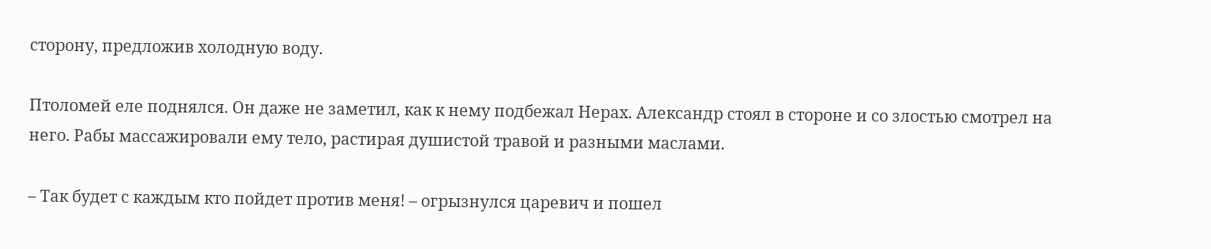сторону, предложив холодную воду.

Птоломей еле поднялся. Он даже не заметил, как к нему подбежал Нерах. Александр стоял в стороне и со злостью смотрел на него. Рабы массажировали ему тело, растирая душистой травой и разными маслами.

– Так будет с каждым кто пойдет против меня! – огрызнулся царевич и пошел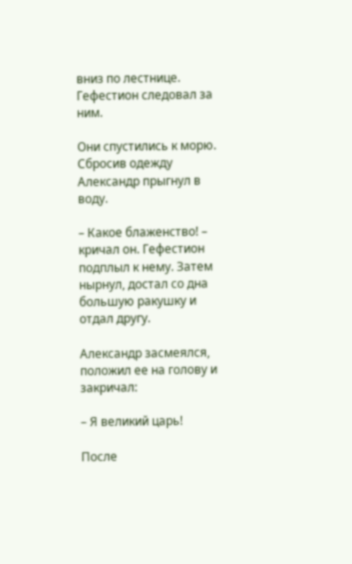вниз по лестнице. Гефестион следовал за ним.

Они спустились к морю. Сбросив одежду Александр прыгнул в воду.

– Какое блаженство! – кричал он. Гефестион подплыл к нему. Затем нырнул, достал со дна большую ракушку и отдал другу.

Александр засмеялся, положил ее на голову и закричал:

– Я великий царь!

После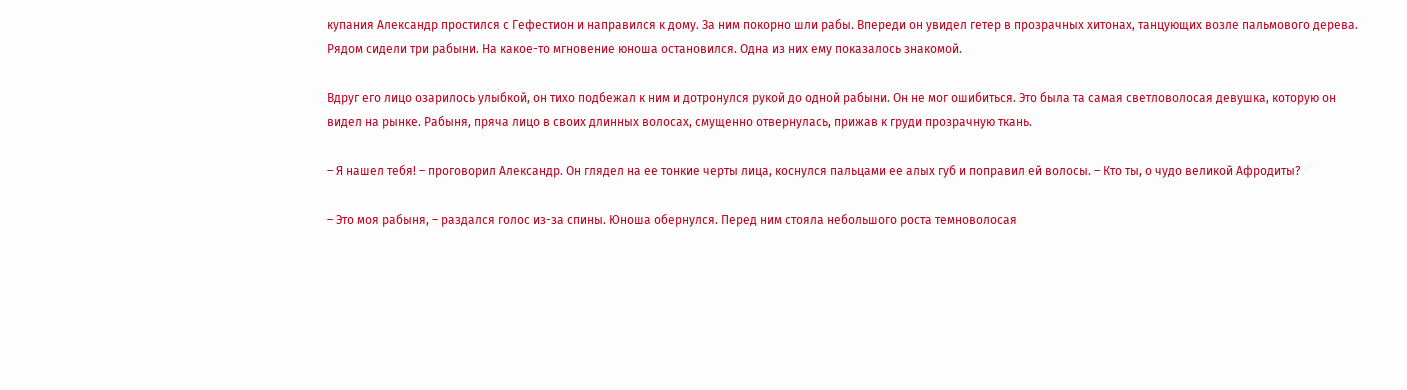купания Александр простился с Гефестион и направился к дому. За ним покорно шли рабы. Впереди он увидел гетер в прозрачных хитонах, танцующих возле пальмового дерева. Рядом сидели три рабыни. На какое-то мгновение юноша остановился. Одна из них ему показалось знакомой.

Вдруг его лицо озарилось улыбкой, он тихо подбежал к ним и дотронулся рукой до одной рабыни. Он не мог ошибиться. Это была та самая светловолосая девушка, которую он видел на рынке. Рабыня, пряча лицо в своих длинных волосах, смущенно отвернулась, прижав к груди прозрачную ткань.

– Я нашел тебя! – проговорил Александр. Он глядел на ее тонкие черты лица, коснулся пальцами ее алых губ и поправил ей волосы. – Кто ты, о чудо великой Афродиты?

– Это моя рабыня, – раздался голос из-за спины. Юноша обернулся. Перед ним стояла небольшого роста темноволосая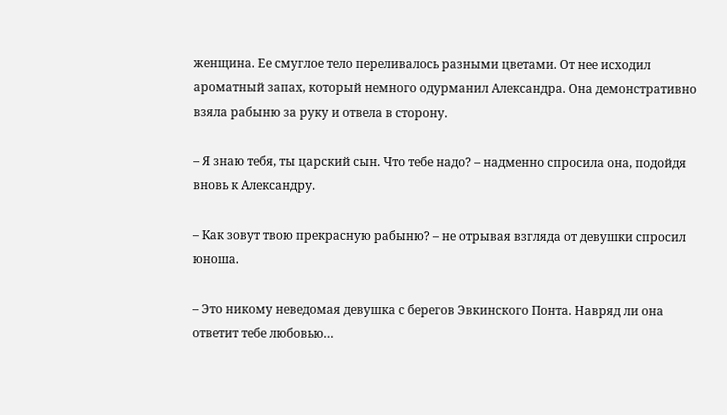женщина. Ее смуглое тело переливалось разными цветами. От нее исходил ароматный запах, который немного одурманил Александра. Она демонстративно взяла рабыню за руку и отвела в сторону.

– Я знаю тебя, ты царский сын. Что тебе надо? – надменно спросила она, подойдя вновь к Александру.

– Как зовут твою прекрасную рабыню? – не отрывая взгляда от девушки спросил юноша.

– Это никому неведомая девушка с берегов Эвкинского Понта. Навряд ли она ответит тебе любовью…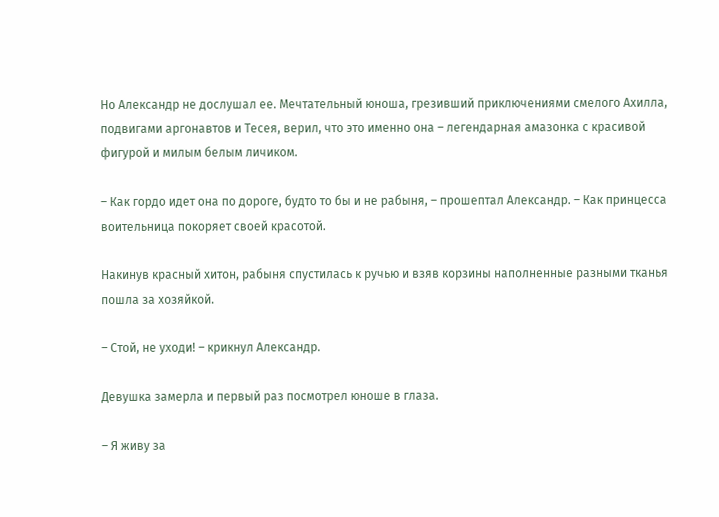Но Александр не дослушал ее. Мечтательный юноша, грезивший приключениями смелого Ахилла, подвигами аргонавтов и Тесея, верил, что это именно она – легендарная амазонка с красивой фигурой и милым белым личиком.

– Как гордо идет она по дороге, будто то бы и не рабыня, – прошептал Александр. – Как принцесса воительница покоряет своей красотой.

Накинув красный хитон, рабыня спустилась к ручью и взяв корзины наполненные разными тканья пошла за хозяйкой.

– Стой, не уходи! – крикнул Александр.

Девушка замерла и первый раз посмотрел юноше в глаза.

– Я живу за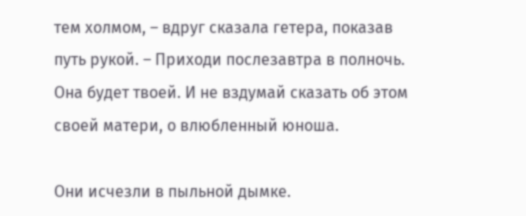тем холмом, – вдруг сказала гетера, показав путь рукой. – Приходи послезавтра в полночь. Она будет твоей. И не вздумай сказать об этом своей матери, о влюбленный юноша.

Они исчезли в пыльной дымке.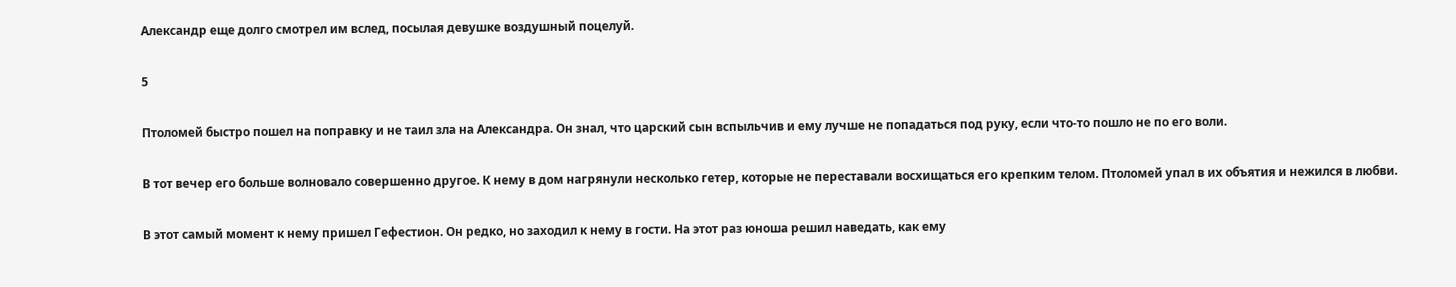Александр еще долго смотрел им вслед, посылая девушке воздушный поцелуй.

5

Птоломей быстро пошел на поправку и не таил зла на Александра. Он знал, что царский сын вспыльчив и ему лучше не попадаться под руку, если что-то пошло не по его воли.

В тот вечер его больше волновало совершенно другое. К нему в дом нагрянули несколько гетер, которые не переставали восхищаться его крепким телом. Птоломей упал в их объятия и нежился в любви.

В этот самый момент к нему пришел Гефестион. Он редко, но заходил к нему в гости. На этот раз юноша решил наведать, как ему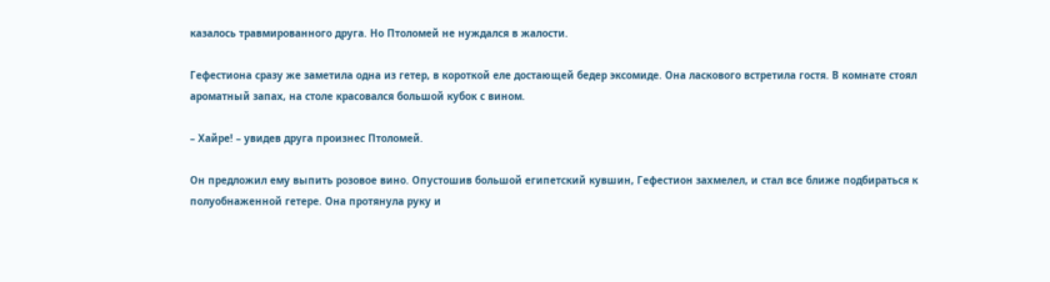казалось травмированного друга. Но Птоломей не нуждался в жалости.

Гефестиона сразу же заметила одна из гетер, в короткой еле достающей бедер эксомиде. Она ласкового встретила гостя. В комнате стоял ароматный запах, на столе красовался большой кубок с вином.

– Хайре! – увидев друга произнес Птоломей.

Он предложил ему выпить розовое вино. Опустошив большой египетский кувшин, Гефестион захмелел, и стал все ближе подбираться к полуобнаженной гетере. Она протянула руку и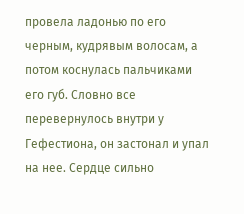провела ладонью по его черным, кудрявым волосам, а потом коснулась пальчиками его губ. Словно все перевернулось внутри у Гефестиона, он застонал и упал на нее. Сердце сильно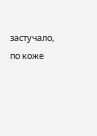застучало, по коже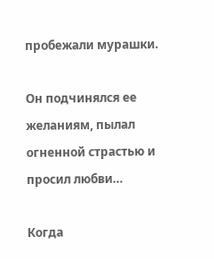пробежали мурашки.

Он подчинялся ее желаниям, пылал огненной страстью и просил любви…

Когда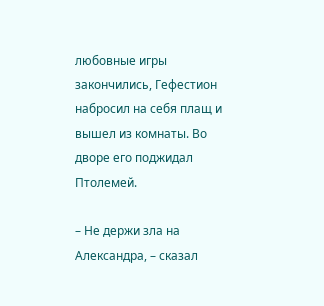любовные игры закончились, Гефестион набросил на себя плащ и вышел из комнаты. Во дворе его поджидал Птолемей.

– Не держи зла на Александра, – сказал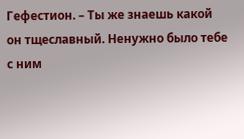Гефестион. – Ты же знаешь какой он тщеславный. Ненужно было тебе с ним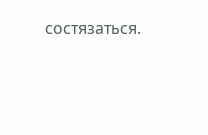состязаться.